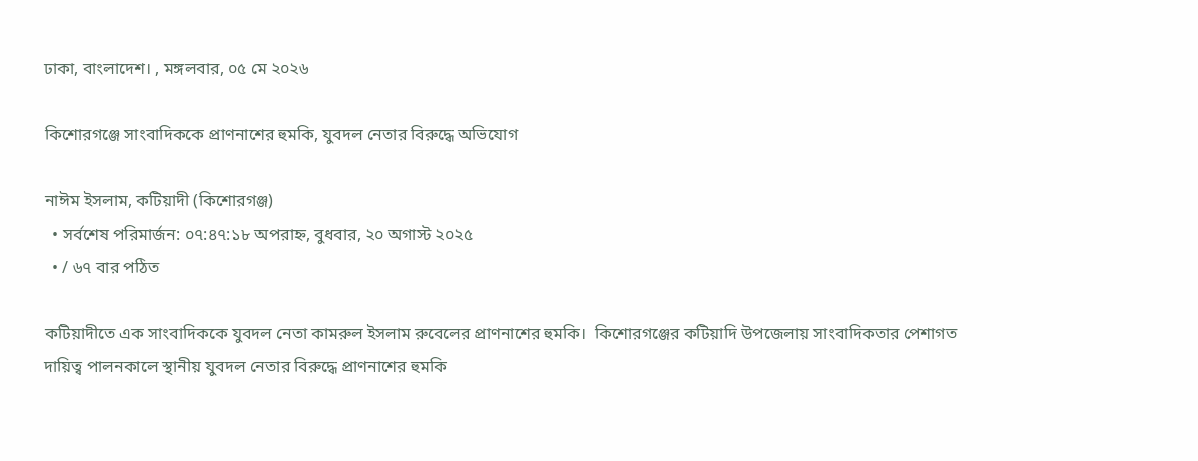ঢাকা, বাংলাদেশ। , মঙ্গলবার, ০৫ মে ২০২৬

কিশোরগঞ্জে সাংবাদিককে প্রাণনাশের হুমকি, যুবদল নেতার বিরুদ্ধে অভিযোগ

নাঈম ইসলাম, কটিয়াদী (কিশোরগঞ্জ)
  • সর্বশেষ পরিমার্জন: ০৭:৪৭:১৮ অপরাহ্ন, বুধবার, ২০ অগাস্ট ২০২৫
  • / ৬৭ বার পঠিত

কটিয়াদীতে এক সাংবাদিককে যুবদল নেতা কামরুল ইসলাম রুবেলের প্রাণনাশের হুমকি।  কিশোরগঞ্জের কটিয়াদি উপজেলায় সাংবাদিকতার পেশাগত দায়িত্ব পালনকালে স্থানীয় যুবদল নেতার বিরুদ্ধে প্রাণনাশের হুমকি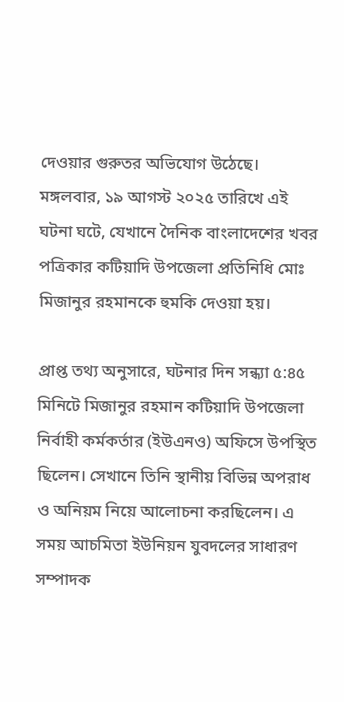দেওয়ার গুরুতর অভিযোগ উঠেছে। মঙ্গলবার, ১৯ আগস্ট ২০২৫ তারিখে এই ঘটনা ঘটে, যেখানে দৈনিক বাংলাদেশের খবর পত্রিকার কটিয়াদি উপজেলা প্রতিনিধি মোঃ মিজানুর রহমানকে হুমকি দেওয়া হয়।

প্রাপ্ত তথ্য অনুসারে, ঘটনার দিন সন্ধ্যা ৫:৪৫ মিনিটে মিজানুর রহমান কটিয়াদি উপজেলা নির্বাহী কর্মকর্তার (ইউএনও) অফিসে উপস্থিত ছিলেন। সেখানে তিনি স্থানীয় বিভিন্ন অপরাধ ও অনিয়ম নিয়ে আলোচনা করছিলেন। এ সময় আচমিতা ইউনিয়ন যুবদলের সাধারণ সম্পাদক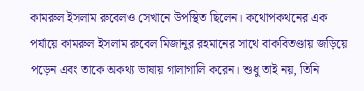কামরুল ইসলাম রুবেলও সেখানে উপস্থিত ছিলেন। কথোপকথনের এক পর্যায়ে কামরুল ইসলাম রুবেল মিজানুর রহমানের সাথে বাকবিতণ্ডায় জড়িয়ে পড়েন এবং তাকে অকথ্য ভাষায় গালাগালি করেন। শুধু তাই নয়, তিনি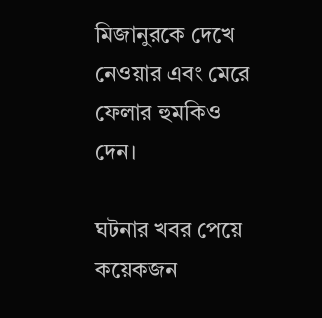মিজানুরকে দেখে নেওয়ার এবং মেরে ফেলার হুমকিও দেন।

ঘটনার খবর পেয়ে কয়েকজন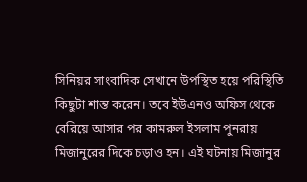সিনিয়র সাংবাদিক সেখানে উপস্থিত হয়ে পরিস্থিতি কিছুটা শান্ত করেন। তবে ইউএনও অফিস থেকে বেরিয়ে আসার পর কামরুল ইসলাম পুনরায় মিজানুরের দিকে চড়াও হন। এই ঘটনায় মিজানুর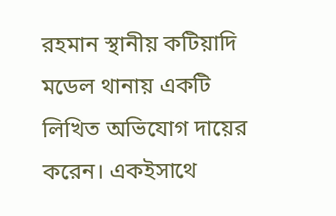রহমান স্থানীয় কটিয়াদি মডেল থানায় একটি লিখিত অভিযোগ দায়ের করেন। একইসাথে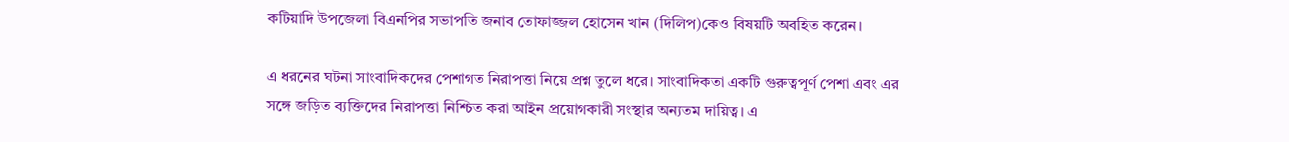কটিয়াদি উপজেলা বিএনপির সভাপতি জনাব তোফাজ্জল হোসেন খান (দিলিপ)কেও বিষয়টি অবহিত করেন।

এ ধরনের ঘটনা সাংবাদিকদের পেশাগত নিরাপত্তা নিয়ে প্রশ্ন তুলে ধরে। সাংবাদিকতা একটি গুরুত্বপূর্ণ পেশা এবং এর সঙ্গে জড়িত ব্যক্তিদের নিরাপত্তা নিশ্চিত করা আইন প্রয়োগকারী সংস্থার অন্যতম দায়িত্ব। এ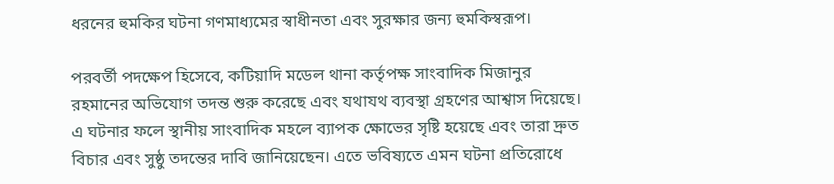ধরনের হুমকির ঘটনা গণমাধ্যমের স্বাধীনতা এবং সুরক্ষার জন্য হুমকিস্বরূপ।

পরবর্তী পদক্ষেপ হিসেবে, কটিয়াদি মডেল থানা কর্তৃপক্ষ সাংবাদিক মিজানুর রহমানের অভিযোগ তদন্ত শুরু করেছে এবং যথাযথ ব্যবস্থা গ্রহণের আশ্বাস দিয়েছে। এ ঘটনার ফলে স্থানীয় সাংবাদিক মহলে ব্যাপক ক্ষোভের সৃষ্টি হয়েছে এবং তারা দ্রুত বিচার এবং সুষ্ঠু তদন্তের দাবি জানিয়েছেন। এতে ভবিষ্যতে এমন ঘটনা প্রতিরোধে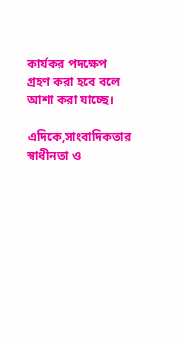কার্যকর পদক্ষেপ গ্রহণ করা হবে বলে আশা করা যাচ্ছে।

এদিকে,সাংবাদিকতার স্বাধীনতা ও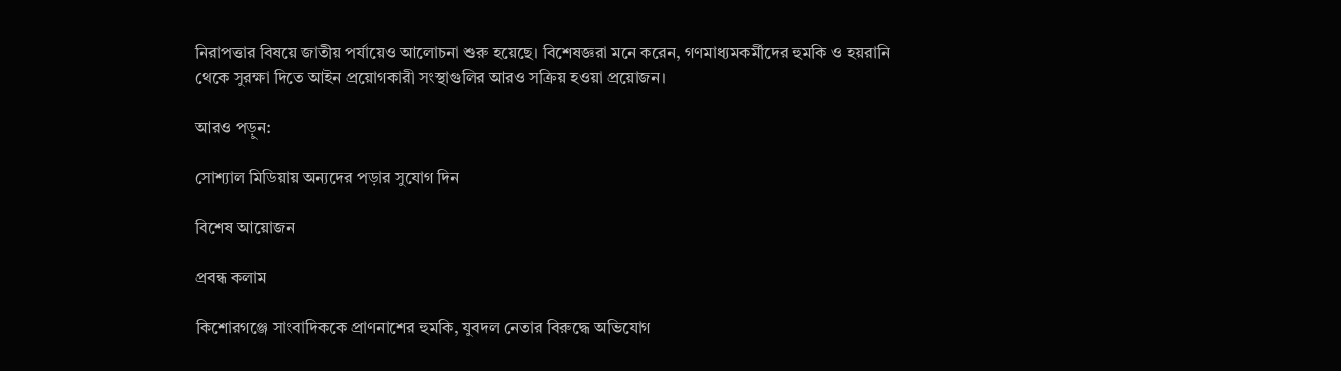নিরাপত্তার বিষয়ে জাতীয় পর্যায়েও আলোচনা শুরু হয়েছে। বিশেষজ্ঞরা মনে করেন, গণমাধ্যমকর্মীদের হুমকি ও হয়রানি থেকে সুরক্ষা দিতে আইন প্রয়োগকারী সংস্থাগুলির আরও সক্রিয় হওয়া প্রয়োজন।

আরও পড়ুন:

সোশ্যাল মিডিয়ায় অন্যদের পড়ার সুযোগ দিন

বিশেষ আয়োজন

প্রবন্ধ কলাম

কিশোরগঞ্জে সাংবাদিককে প্রাণনাশের হুমকি, যুবদল নেতার বিরুদ্ধে অভিযোগ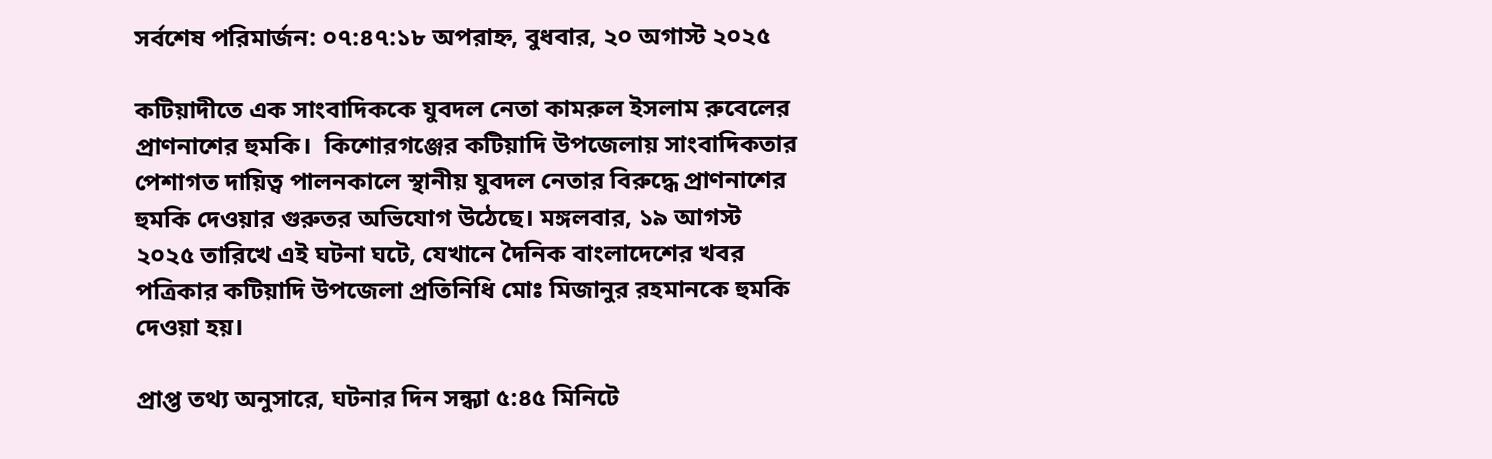সর্বশেষ পরিমার্জন: ০৭:৪৭:১৮ অপরাহ্ন, বুধবার, ২০ অগাস্ট ২০২৫

কটিয়াদীতে এক সাংবাদিককে যুবদল নেতা কামরুল ইসলাম রুবেলের প্রাণনাশের হুমকি।  কিশোরগঞ্জের কটিয়াদি উপজেলায় সাংবাদিকতার পেশাগত দায়িত্ব পালনকালে স্থানীয় যুবদল নেতার বিরুদ্ধে প্রাণনাশের হুমকি দেওয়ার গুরুতর অভিযোগ উঠেছে। মঙ্গলবার, ১৯ আগস্ট ২০২৫ তারিখে এই ঘটনা ঘটে, যেখানে দৈনিক বাংলাদেশের খবর পত্রিকার কটিয়াদি উপজেলা প্রতিনিধি মোঃ মিজানুর রহমানকে হুমকি দেওয়া হয়।

প্রাপ্ত তথ্য অনুসারে, ঘটনার দিন সন্ধ্যা ৫:৪৫ মিনিটে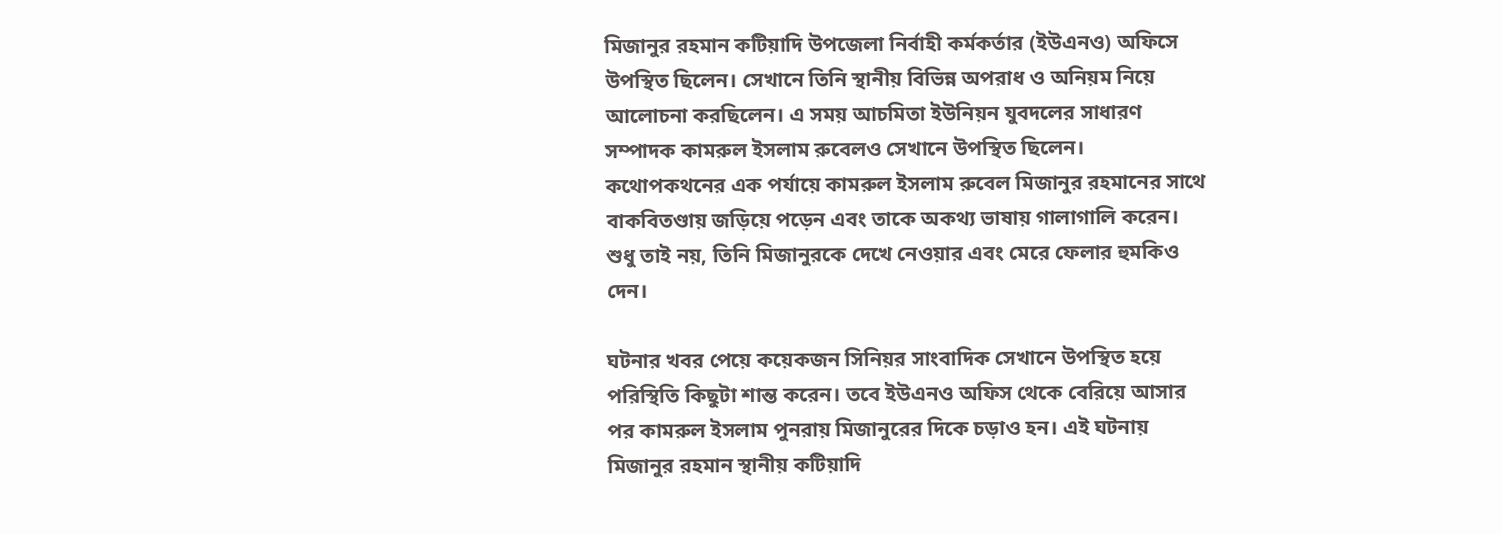মিজানুর রহমান কটিয়াদি উপজেলা নির্বাহী কর্মকর্তার (ইউএনও) অফিসে উপস্থিত ছিলেন। সেখানে তিনি স্থানীয় বিভিন্ন অপরাধ ও অনিয়ম নিয়ে আলোচনা করছিলেন। এ সময় আচমিতা ইউনিয়ন যুবদলের সাধারণ সম্পাদক কামরুল ইসলাম রুবেলও সেখানে উপস্থিত ছিলেন। কথোপকথনের এক পর্যায়ে কামরুল ইসলাম রুবেল মিজানুর রহমানের সাথে বাকবিতণ্ডায় জড়িয়ে পড়েন এবং তাকে অকথ্য ভাষায় গালাগালি করেন। শুধু তাই নয়, তিনি মিজানুরকে দেখে নেওয়ার এবং মেরে ফেলার হুমকিও দেন।

ঘটনার খবর পেয়ে কয়েকজন সিনিয়র সাংবাদিক সেখানে উপস্থিত হয়ে পরিস্থিতি কিছুটা শান্ত করেন। তবে ইউএনও অফিস থেকে বেরিয়ে আসার পর কামরুল ইসলাম পুনরায় মিজানুরের দিকে চড়াও হন। এই ঘটনায় মিজানুর রহমান স্থানীয় কটিয়াদি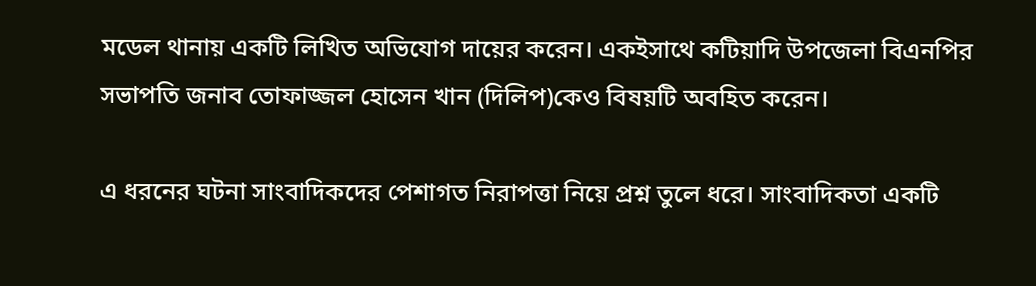মডেল থানায় একটি লিখিত অভিযোগ দায়ের করেন। একইসাথে কটিয়াদি উপজেলা বিএনপির সভাপতি জনাব তোফাজ্জল হোসেন খান (দিলিপ)কেও বিষয়টি অবহিত করেন।

এ ধরনের ঘটনা সাংবাদিকদের পেশাগত নিরাপত্তা নিয়ে প্রশ্ন তুলে ধরে। সাংবাদিকতা একটি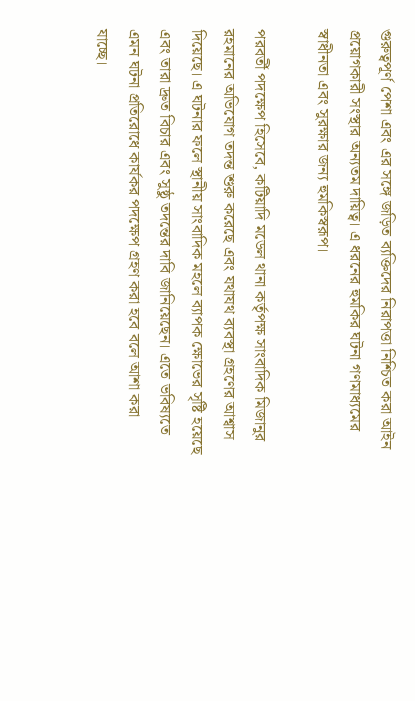গুরুত্বপূর্ণ পেশা এবং এর সঙ্গে জড়িত ব্যক্তিদের নিরাপত্তা নিশ্চিত করা আইন প্রয়োগকারী সংস্থার অন্যতম দায়িত্ব। এ ধরনের হুমকির ঘটনা গণমাধ্যমের স্বাধীনতা এবং সুরক্ষার জন্য হুমকিস্বরূপ।

পরবর্তী পদক্ষেপ হিসেবে, কটিয়াদি মডেল থানা কর্তৃপক্ষ সাংবাদিক মিজানুর রহমানের অভিযোগ তদন্ত শুরু করেছে এবং যথাযথ ব্যবস্থা গ্রহণের আশ্বাস দিয়েছে। এ ঘটনার ফলে স্থানীয় সাংবাদিক মহলে ব্যাপক ক্ষোভের সৃষ্টি হয়েছে এবং তারা দ্রুত বিচার এবং সুষ্ঠু তদন্তের দাবি জানিয়েছেন। এতে ভবিষ্যতে এমন ঘটনা প্রতিরোধে কার্যকর পদক্ষেপ গ্রহণ করা হবে বলে আশা করা যাচ্ছে।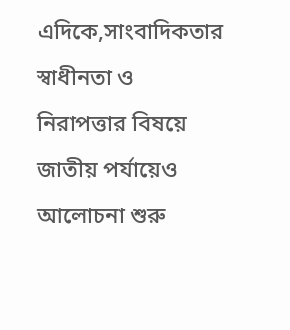এদিকে,সাংবাদিকতার স্বাধীনতা ও নিরাপত্তার বিষয়ে জাতীয় পর্যায়েও আলোচনা শুরু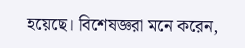হয়েছে। বিশেষজ্ঞরা মনে করেন,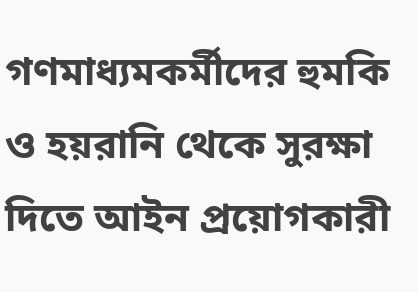গণমাধ্যমকর্মীদের হুমকি ও হয়রানি থেকে সুরক্ষা দিতে আইন প্রয়োগকারী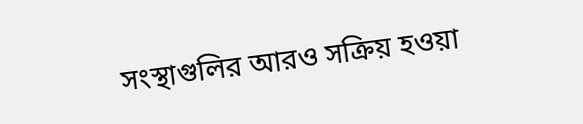সংস্থাগুলির আরও সক্রিয় হওয়া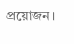প্রয়োজন।